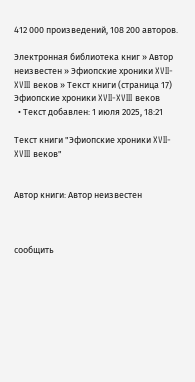412 000 произведений, 108 200 авторов.

Электронная библиотека книг » Автор неизвестен » Эфиопские хроники XVII-XVIII веков » Текст книги (страница 17)
Эфиопские хроники XVII-XVIII веков
  • Текст добавлен: 1 июля 2025, 18:21

Текст книги "Эфиопские хроники XVII-XVIII веков"


Автор книги: Автор неизвестен



сообщить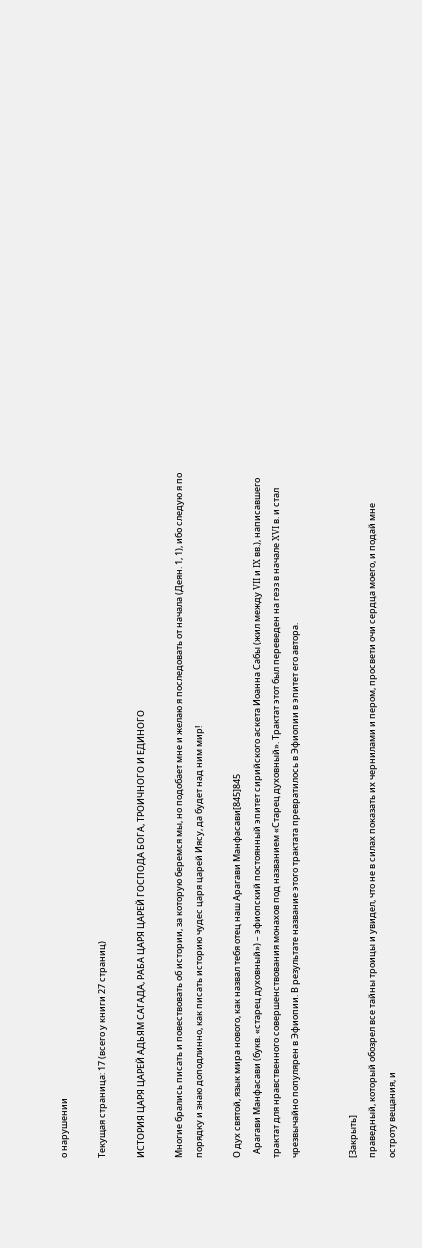о нарушении

Текущая страница: 17 (всего у книги 27 страниц)

ИСТОРИЯ ЦАРЯ ЦАРЕЙ АДЬЯМ САГАДА, РАБА ЦАРЯ ЦАРЕЙ ГОСПОДА БОГА, ТРОИЧНОГО И ЕДИНОГО

Многие брались писать и повествовать об истории, за которую беремся мы, но подобает мне и желаю я последовать от начала (Деян. 1, 1), ибо следую я по порядку и знаю доподлинно, как писать историю чудес царя царей Иясу, да будет над ним мир!

О дух святой, язык мира нового, как назвал тебя отец наш Арагави Манфасави[845]845
  Арагави Манфасави (букв. «старец духовный») – эфиопский постоянный эпитет сирийского аскета Иоанна Сабы (жил между VII и IX вв.), написавшего трактат для нравственного совершенствования монахов под названием «Старец духовный». Трактат этот был переведен на геэз в начале XVI в. и стал чрезвычайно популярен в Эфиопии. В результате название этого трактата превратилось в Эфиопии в эпитет его автора.


[Закрыть]
праведный, который обозрел все тайны троицы и увидел, что не в силах показать их чернилами и пером, просвети очи сердца моего, и подай мне остроту вещания, и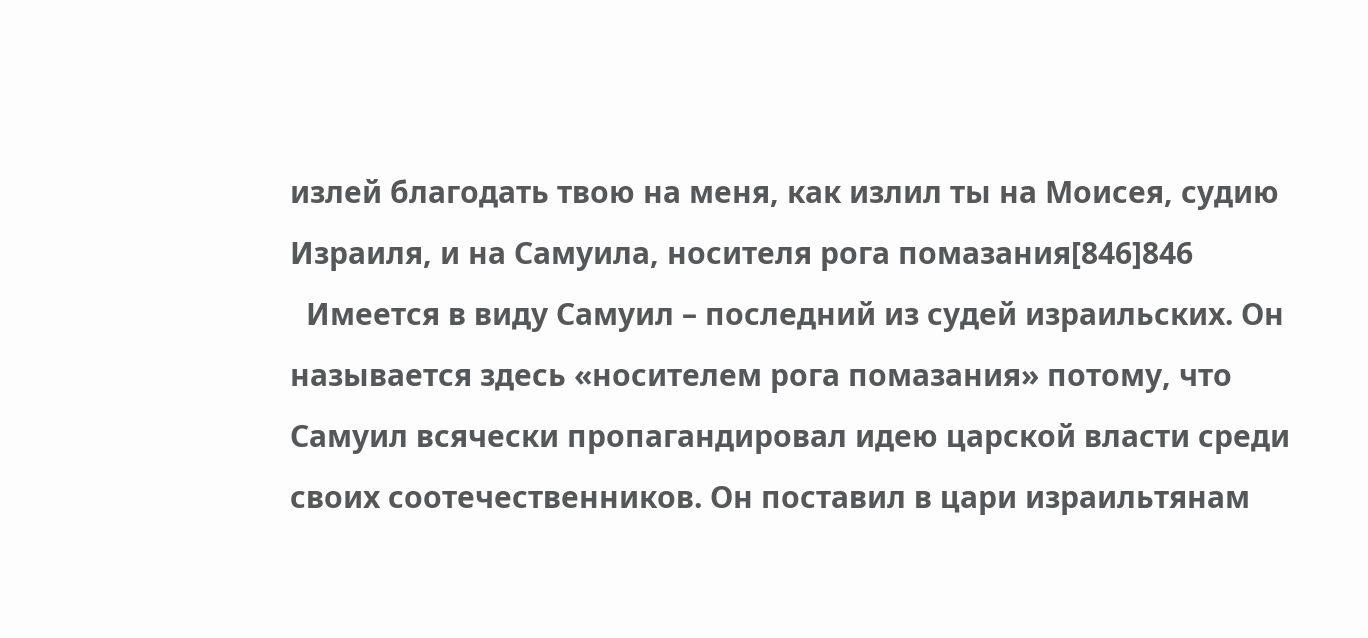излей благодать твою на меня, как излил ты на Моисея, судию Израиля, и на Самуила, носителя рога помазания[846]846
  Имеется в виду Самуил – последний из судей израильских. Он называется здесь «носителем рога помазания» потому, что Самуил всячески пропагандировал идею царской власти среди своих соотечественников. Он поставил в цари израильтянам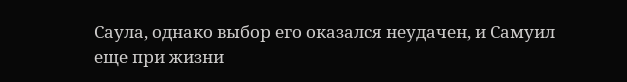Саула, однако выбор его оказался неудачен, и Самуил еще при жизни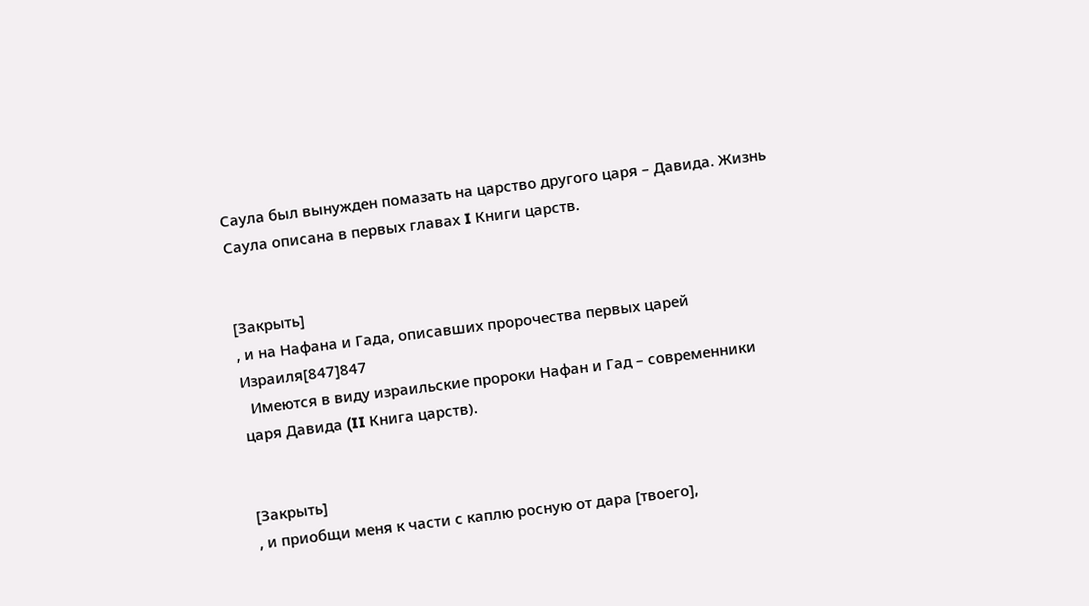Саула был вынужден помазать на царство другого царя – Давида. Жизнь Саула описана в первых главах I Книги царств.


[Закрыть]
, и на Нафана и Гада, описавших пророчества первых царей Израиля[847]847
  Имеются в виду израильские пророки Нафан и Гад – современники царя Давида (II Книга царств).


[Закрыть]
, и приобщи меня к части с каплю росную от дара [твоего],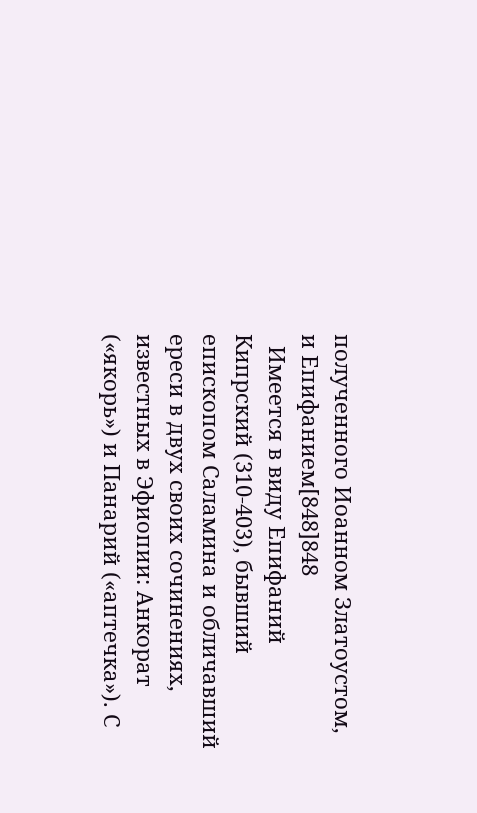полученного Иоанном Златоустом, и Епифанием[848]848
  Имеется в виду Епифаний Кипрский (310-403), бывший епископом Саламина и обличавший ереси в двух своих сочинениях, известных в Эфиопии: Анкорат («якорь») и Панарий («аптечка»). С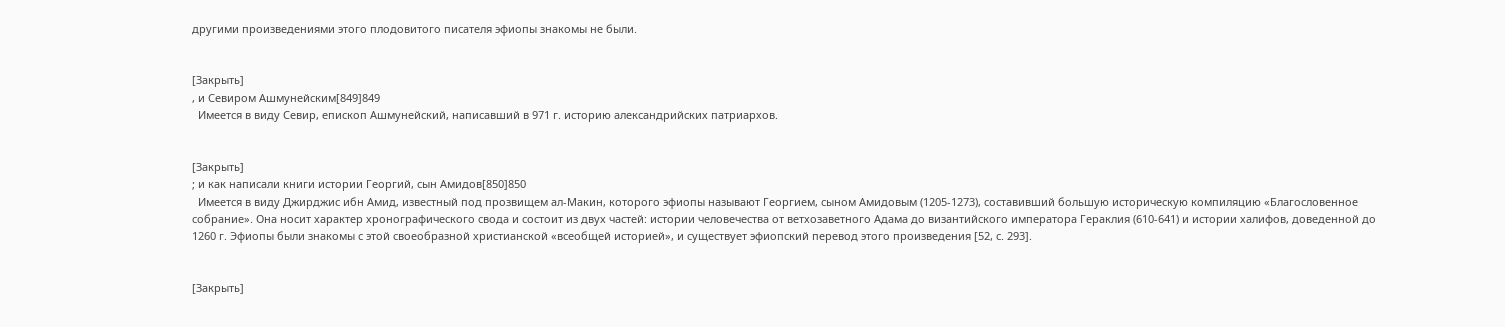другими произведениями этого плодовитого писателя эфиопы знакомы не были.


[Закрыть]
, и Севиром Ашмунейским[849]849
  Имеется в виду Севир, епископ Ашмунейский, написавший в 971 г. историю александрийских патриархов.


[Закрыть]
; и как написали книги истории Георгий, сын Амидов[850]850
  Имеется в виду Джирджис ибн Амид, известный под прозвищем ал-Макин, которого эфиопы называют Георгием, сыном Амидовым (1205-1273), составивший большую историческую компиляцию «Благословенное собрание». Она носит характер хронографического свода и состоит из двух частей: истории человечества от ветхозаветного Адама до византийского императора Гераклия (610-641) и истории халифов, доведенной до 1260 г. Эфиопы были знакомы с этой своеобразной христианской «всеобщей историей», и существует эфиопский перевод этого произведения [52, с. 293].


[Закрыть]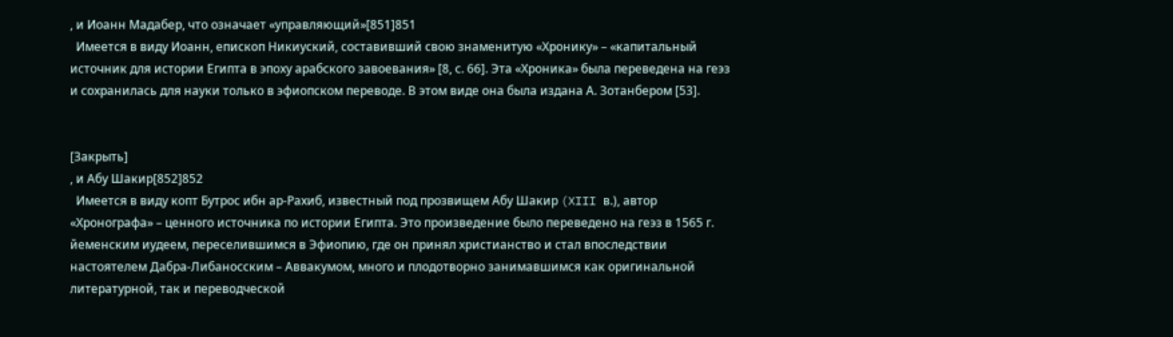, и Иоанн Мадабер, что означает «управляющий»[851]851
  Имеется в виду Иоанн, епископ Никиуский, составивший свою знаменитую «Хронику» – «капитальный источник для истории Египта в эпоху арабского завоевания» [8, с. 66]. Эта «Хроника» была переведена на геэз и сохранилась для науки только в эфиопском переводе. В этом виде она была издана А. Зотанбером [53].


[Закрыть]
, и Абу Шакир[852]852
  Имеется в виду копт Бутрос ибн ар-Рахиб, известный под прозвищем Абу Шакир (XIII в.), автор «Хронографа» – ценного источника по истории Египта. Это произведение было переведено на геэз в 1565 г. йеменским иудеем, переселившимся в Эфиопию, где он принял христианство и стал впоследствии настоятелем Дабра-Либаносским – Аввакумом, много и плодотворно занимавшимся как оригинальной литературной, так и переводческой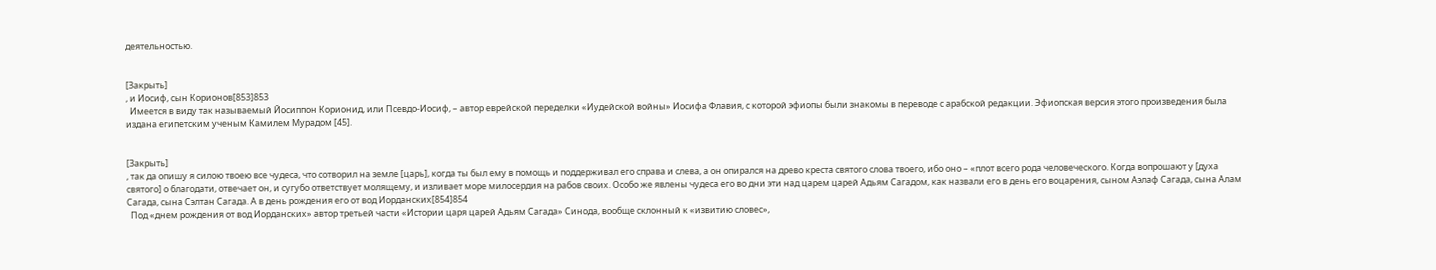деятельностью.


[Закрыть]
, и Иосиф, сын Корионов[853]853
  Имеется в виду так называемый Йосиппон Корионид, или Псевдо-Иосиф, – автор еврейской переделки «Иудейской войны» Иосифа Флавия, с которой эфиопы были знакомы в переводе с арабской редакции. Эфиопская версия этого произведения была издана египетским ученым Камилем Мурадом [45].


[Закрыть]
, так да опишу я силою твоею все чудеса, что сотворил на земле [царь], когда ты был ему в помощь и поддерживал его справа и слева, а он опирался на древо креста святого слова твоего, ибо оно – «плот всего рода человеческого. Когда вопрошают у [духа святого] о благодати, отвечает он, и сугубо ответствует молящему, и изливает море милосердия на рабов своих. Особо же явлены чудеса его во дни эти над царем царей Адьям Сагадом, как назвали его в день его воцарения, сыном Аэлаф Сагада, сына Алам Сагада, сына Сэлтан Сагада. А в день рождения его от вод Иорданских[854]854
  Под «днем рождения от вод Иорданских» автор третьей части «Истории царя царей Адьям Сагада» Синода, вообще склонный к «извитию словес»,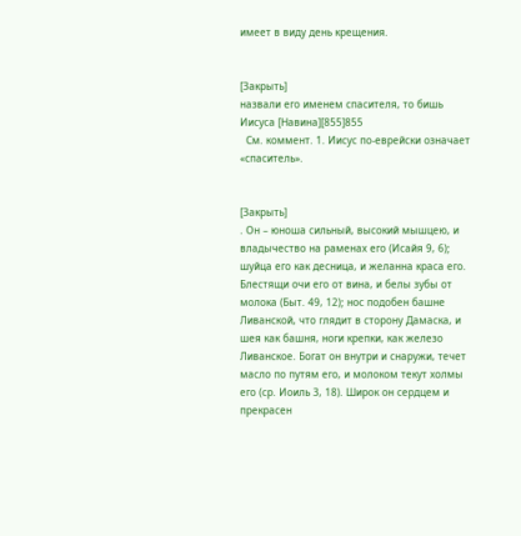имеет в виду день крещения.


[Закрыть]
назвали его именем спасителя, то бишь Иисуса [Навина][855]855
  См. коммент. 1. Иисус по-еврейски означает «спаситель».


[Закрыть]
. Он – юноша сильный, высокий мышцею, и владычество на раменах его (Исайя 9, 6); шуйца его как десница, и желанна краса его. Блестящи очи его от вина, и белы зубы от молока (Быт. 49, 12); нос подобен башне Ливанской, что глядит в сторону Дамаска, и шея как башня, ноги крепки, как железо Ливанское. Богат он внутри и снаружи, течет масло по путям его, и молоком текут холмы его (ср. Иоиль 3, 18). Широк он сердцем и прекрасен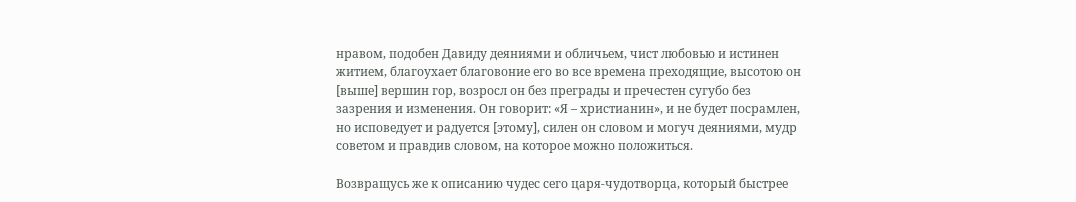нравом, подобен Давиду деяниями и обличьем, чист любовью и истинен житием, благоухает благовоние его во все времена преходящие, высотою он [выше] вершин гор, возросл он без преграды и пречестен сугубо без зазрения и изменения. Он говорит: «Я – христианин», и не будет посрамлен, но исповедует и радуется [этому], силен он словом и могуч деяниями, мудр советом и правдив словом, на которое можно положиться.

Возвращусь же к описанию чудес сего царя-чудотворца, который быстрее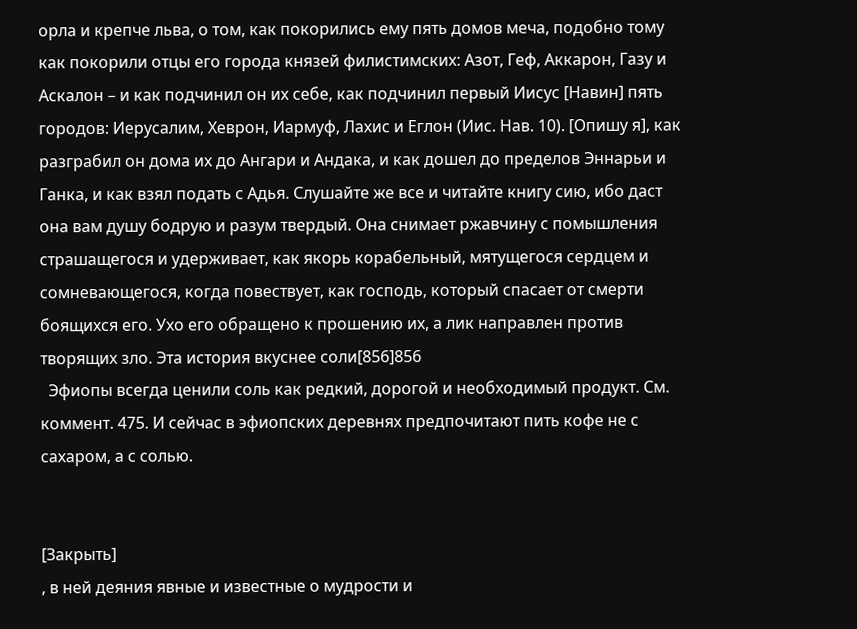орла и крепче льва, о том, как покорились ему пять домов меча, подобно тому как покорили отцы его города князей филистимских: Азот, Геф, Аккарон, Газу и Аскалон – и как подчинил он их себе, как подчинил первый Иисус [Навин] пять городов: Иерусалим, Хеврон, Иармуф, Лахис и Еглон (Иис. Нав. 10). [Опишу я], как разграбил он дома их до Ангари и Андака, и как дошел до пределов Эннарьи и Ганка, и как взял подать с Адья. Слушайте же все и читайте книгу сию, ибо даст она вам душу бодрую и разум твердый. Она снимает ржавчину с помышления страшащегося и удерживает, как якорь корабельный, мятущегося сердцем и сомневающегося, когда повествует, как господь, который спасает от смерти боящихся его. Ухо его обращено к прошению их, а лик направлен против творящих зло. Эта история вкуснее соли[856]856
  Эфиопы всегда ценили соль как редкий, дорогой и необходимый продукт. См. коммент. 475. И сейчас в эфиопских деревнях предпочитают пить кофе не с сахаром, а с солью.


[Закрыть]
, в ней деяния явные и известные о мудрости и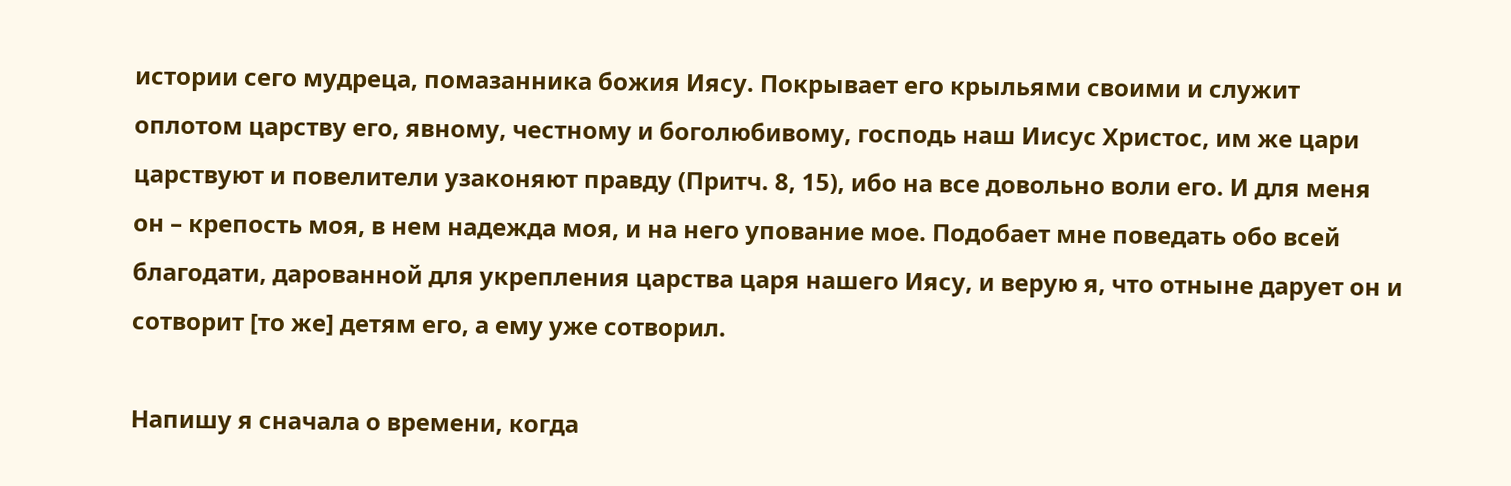истории сего мудреца, помазанника божия Иясу. Покрывает его крыльями своими и служит оплотом царству его, явному, честному и боголюбивому, господь наш Иисус Христос, им же цари царствуют и повелители узаконяют правду (Притч. 8, 15), ибо на все довольно воли его. И для меня он – крепость моя, в нем надежда моя, и на него упование мое. Подобает мне поведать обо всей благодати, дарованной для укрепления царства царя нашего Иясу, и верую я, что отныне дарует он и сотворит [то же] детям его, а ему уже сотворил.

Напишу я сначала о времени, когда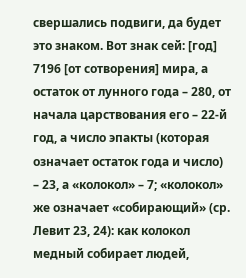свершались подвиги, да будет это знаком. Вот знак сей: [год] 7196 [от сотворения] мира, а остаток от лунного года – 280, от начала царствования его – 22-й год, а число эпакты (которая означает остаток года и число) – 23, а «колокол» – 7; «колокол» же означает «собирающий» (ср. Левит 23, 24): как колокол медный собирает людей,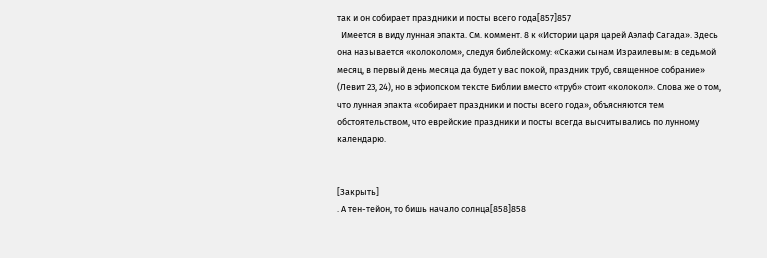так и он собирает праздники и посты всего года[857]857
  Имеется в виду лунная эпакта. См. коммент. 8 к «Истории царя царей Аэлаф Сагада». Здесь она называется «колоколом», следуя библейскому: «Скажи сынам Израилевым: в седьмой месяц, в первый день месяца да будет у вас покой, праздник труб, священное собрание» (Левит 23, 24), но в эфиопском тексте Библии вместо «труб» стоит «колокол». Слова же о том, что лунная эпакта «собирает праздники и посты всего года», объясняются тем обстоятельством, что еврейские праздники и посты всегда высчитывались по лунному календарю.


[Закрыть]
. А тен-тейон, то бишь начало солнца[858]858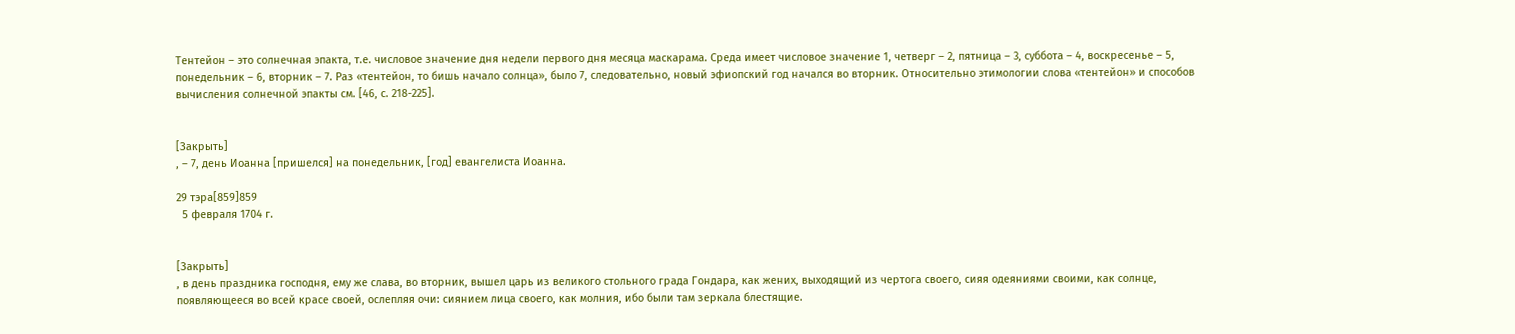Тентейон – это солнечная эпакта, т.е. числовое значение дня недели первого дня месяца маскарама. Среда имеет числовое значение 1, четверг – 2, пятница – 3, суббота – 4, воскресенье – 5, понедельник – 6, вторник – 7. Раз «тентейон, то бишь начало солнца», было 7, следовательно, новый эфиопский год начался во вторник. Относительно этимологии слова «тентейон» и способов вычисления солнечной эпакты см. [46, с. 218-225].


[Закрыть]
, – 7, день Иоанна [пришелся] на понедельник, [год] евангелиста Иоанна.

29 тэра[859]859
  5 февраля 1704 г.


[Закрыть]
, в день праздника господня, ему же слава, во вторник, вышел царь из великого стольного града Гондара, как жених, выходящий из чертога своего, сияя одеяниями своими, как солнце, появляющееся во всей красе своей, ослепляя очи: сиянием лица своего, как молния, ибо были там зеркала блестящие.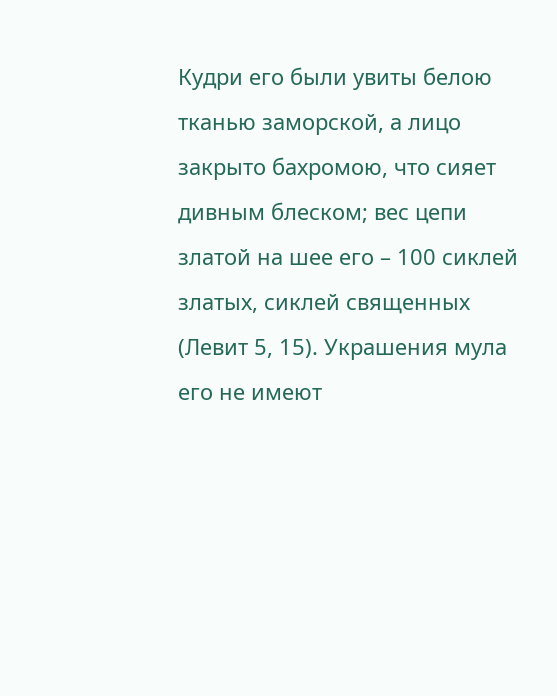Кудри его были увиты белою тканью заморской, а лицо закрыто бахромою, что сияет дивным блеском; вес цепи златой на шее его – 100 сиклей златых, сиклей священных (Левит 5, 15). Украшения мула его не имеют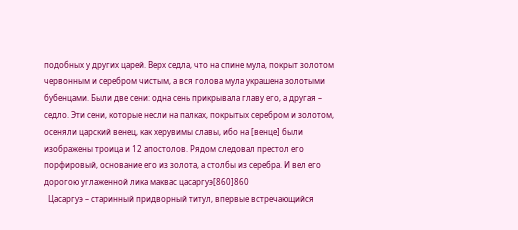подобных у других царей. Верх седла, что на спине мула, покрыт золотом червонным и серебром чистым, а вся голова мула украшена золотыми бубенцами. Были две сени: одна сень прикрывала главу его, а другая – седло. Эти сени, которые несли на палках, покрытых серебром и золотом, осеняли царский венец, как херувимы славы, ибо на [венце] были изображены троица и 12 апостолов. Рядом следовал престол его порфировый, основание его из золота, а столбы из серебра. И вел его дорогою углаженной лика маквас цасаргуэ[860]860
  Цасаргуэ – старинный придворный титул, впервые встречающийся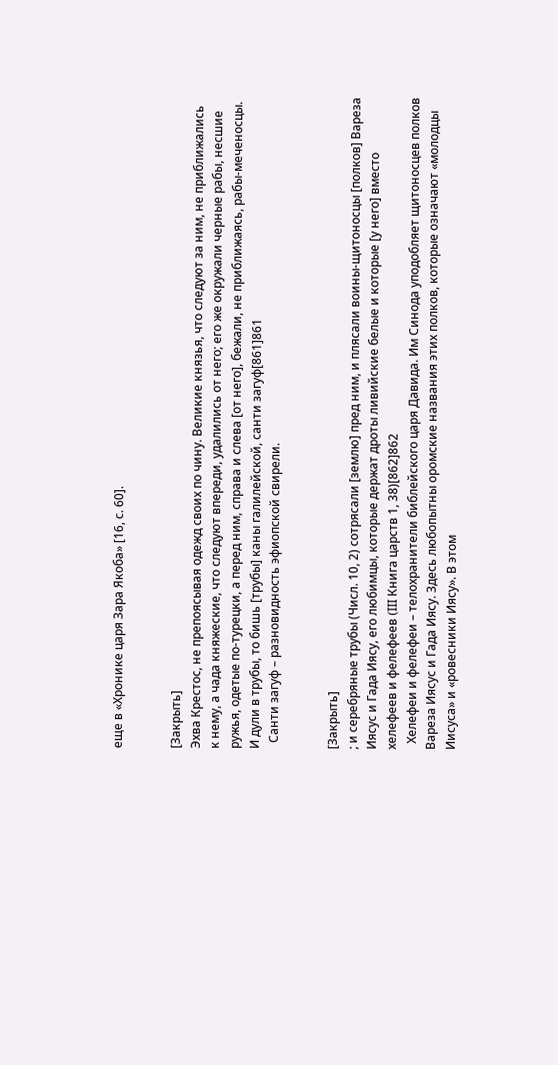еще в «Хронике царя Зара Якоба» [16, с. 60].


[Закрыть]
Эхва Крестос, не препоясывая одежд своих по чину. Великие князья, что следуют за ним, не приближались к нему, а чада княжеские, что следуют впереди, удалились от него; его же окружали черные рабы, несшие ружья, одетые по-турецки, а перед ним, справа и слева [от него], бежали, не приближаясь, рабы-меченосцы. И дули в трубы, то бишь [трубы] каны галилейской, санти загуф[861]861
  Санти загуф – разновидность эфиопской свирели.


[Закрыть]
; и серебряные трубы (Числ. 10, 2) сотрясали [землю] пред ним, и плясали воины-щитоносцы [полков] Вареза Иясус и Гада Иясу, его любимцы, которые держат дроты ливийские белые и которые [у него] вместо хелефеев и фелефеев (III Книга царств 1, 38)[862]862
  Хелефеи и фелефеи – телохранители библейского царя Давида. Им Синода уподобляет щитоносцев полков Вареза Иясус и Гада Иясу. Здесь любопытны оромские названия этих полков, которые означают «молодцы Иисуса» и «ровесники Иясу». В этом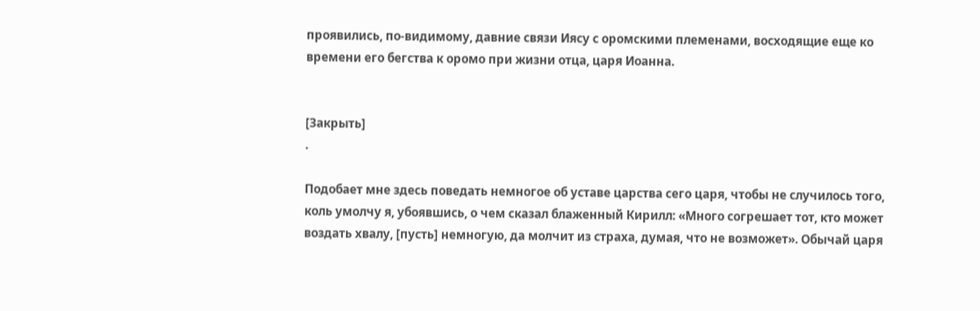проявились, по-видимому, давние связи Иясу с оромскими племенами, восходящие еще ко времени его бегства к оромо при жизни отца, царя Иоанна.


[Закрыть]
.

Подобает мне здесь поведать немногое об уставе царства сего царя, чтобы не случилось того, коль умолчу я, убоявшись, о чем сказал блаженный Кирилл: «Много согрешает тот, кто может воздать хвалу, [пусть] немногую, да молчит из страха, думая, что не возможет». Обычай царя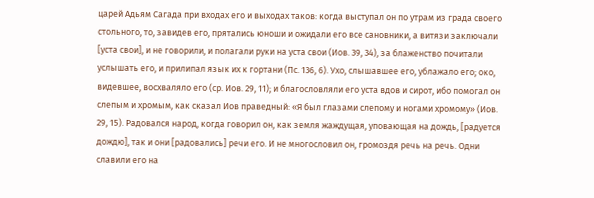царей Адьям Сагада при входах его и выходах таков: когда выступал он по утрам из града своего стольного, то, завидев его, прятались юноши и ожидали его все сановники, а витязи заключали [уста свои], и не говорили, и полагали руки на уста свои (Иов. 39, 34), за блаженство почитали услышать его, и прилипал язык их к гортани (Пс. 136, 6). Ухо, слышавшее его, ублажало его; око, видевшее, восхваляло его (ср. Иов. 29, 11); и благословляли его уста вдов и сирот, ибо помогал он слепым и хромым, как сказал Иов праведный: «Я был глазами слепому и ногами хромому» (Иов. 29, 15). Радовался народ, когда говорил он, как земля жаждущая, уповающая на дождь, [радуется дождю], так и они [радовались] речи его. И не многословил он, громоздя речь на речь. Одни славили его на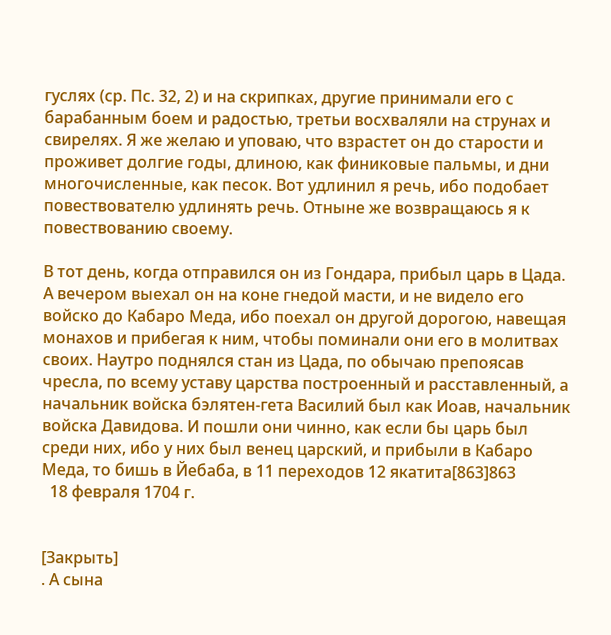гуслях (ср. Пс. 32, 2) и на скрипках, другие принимали его с барабанным боем и радостью, третьи восхваляли на струнах и свирелях. Я же желаю и уповаю, что взрастет он до старости и проживет долгие годы, длиною, как финиковые пальмы, и дни многочисленные, как песок. Вот удлинил я речь, ибо подобает повествователю удлинять речь. Отныне же возвращаюсь я к повествованию своему.

В тот день, когда отправился он из Гондара, прибыл царь в Цада. А вечером выехал он на коне гнедой масти, и не видело его войско до Кабаро Меда, ибо поехал он другой дорогою, навещая монахов и прибегая к ним, чтобы поминали они его в молитвах своих. Наутро поднялся стан из Цада, по обычаю препоясав чресла, по всему уставу царства построенный и расставленный, а начальник войска бэлятен-гета Василий был как Иоав, начальник войска Давидова. И пошли они чинно, как если бы царь был среди них, ибо у них был венец царский, и прибыли в Кабаро Меда, то бишь в Йебаба, в 11 переходов 12 якатита[863]863
  18 февраля 1704 г.


[Закрыть]
. А сына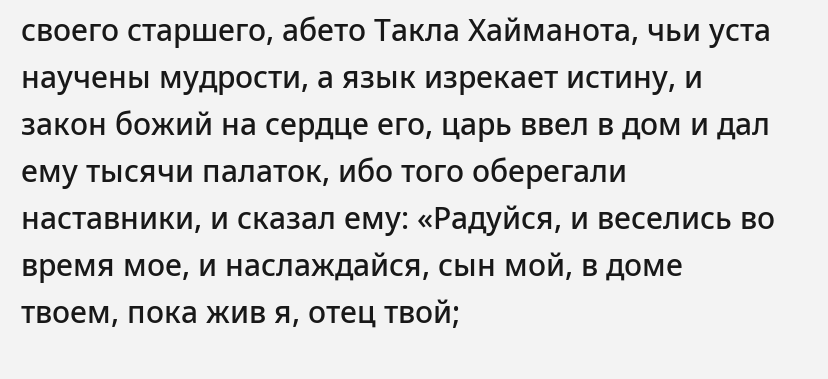своего старшего, абето Такла Хайманота, чьи уста научены мудрости, а язык изрекает истину, и закон божий на сердце его, царь ввел в дом и дал ему тысячи палаток, ибо того оберегали наставники, и сказал ему: «Радуйся, и веселись во время мое, и наслаждайся, сын мой, в доме твоем, пока жив я, отец твой;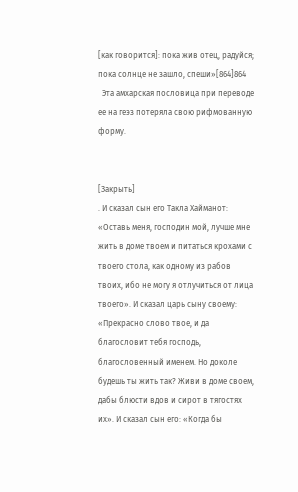[как говорится]: пока жив отец, радуйся; пока солнце не зашло, спеши»[864]864
  Эта амхарская пословица при переводе ее на геэз потеряла свою рифмованную форму.


[Закрыть]
. И сказал сын его Такла Хайманот: «Оставь меня, господин мой, лучше мне жить в доме твоем и питаться крохами с твоего стола, как одному из рабов твоих, ибо не могу я отлучиться от лица твоего». И сказал царь сыну своему: «Прекрасно слово твое, и да благословит тебя господь, благословенный именем. Но доколе будешь ты жить так? Живи в доме своем, дабы блюсти вдов и сирот в тягостях их». И сказал сын его: «Когда бы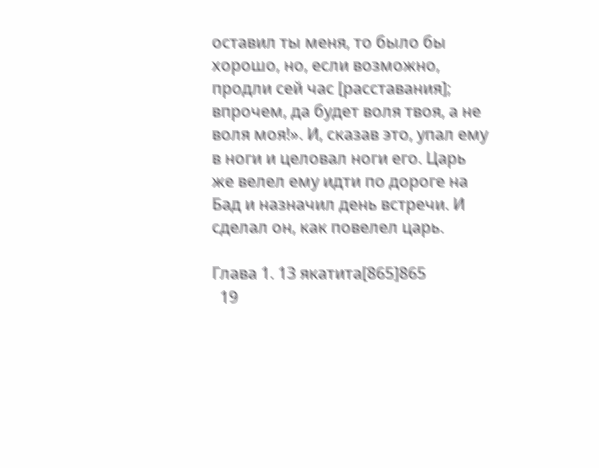оставил ты меня, то было бы хорошо, но, если возможно, продли сей час [расставания]; впрочем, да будет воля твоя, а не воля моя!». И, сказав это, упал ему в ноги и целовал ноги его. Царь же велел ему идти по дороге на Бад и назначил день встречи. И сделал он, как повелел царь.

Глава 1. 13 якатита[865]865
  19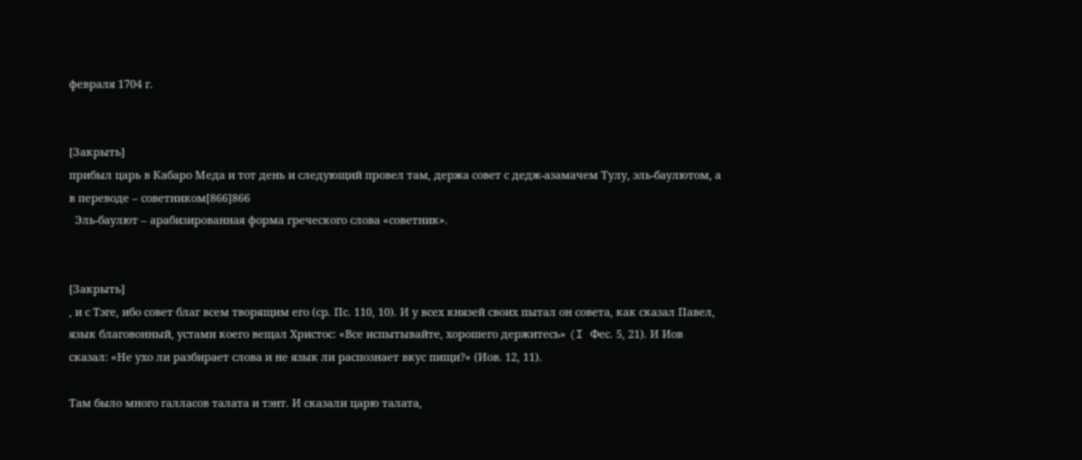февраля 1704 г.


[Закрыть]
прибыл царь в Кабаро Меда и тот день и следующий провел там, держа совет с дедж-азамачем Тулу, эль-баулютом, а в переводе – советником[866]866
  Эль-баулют – арабизированная форма греческого слова «советник».


[Закрыть]
, и с Тэге, ибо совет благ всем творящим его (ср. Пс. 110, 10). И у всех князей своих пытал он совета, как сказал Павел, язык благовонный, устами коего вещал Христос: «Все испытывайте, хорошего держитесь» (I Фес. 5, 21). И Иов сказал: «Не ухо ли разбирает слова и не язык ли распознает вкус пищи?» (Иов. 12, 11).

Там было много галласов талата и тэнт. И сказали царю талата,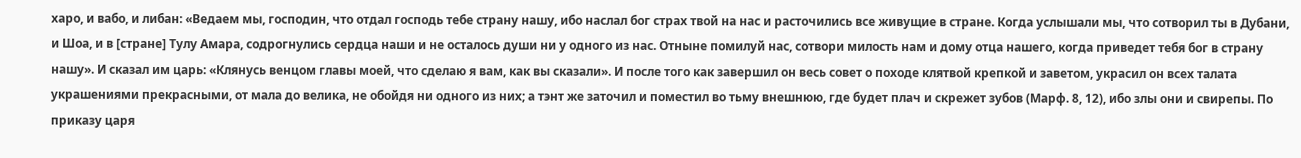харо, и вабо, и либан: «Ведаем мы, господин, что отдал господь тебе страну нашу, ибо наслал бог страх твой на нас и расточились все живущие в стране. Когда услышали мы, что сотворил ты в Дубани, и Шоа, и в [стране] Тулу Амара, содрогнулись сердца наши и не осталось души ни у одного из нас. Отныне помилуй нас, сотвори милость нам и дому отца нашего, когда приведет тебя бог в страну нашу». И сказал им царь: «Клянусь венцом главы моей, что сделаю я вам, как вы сказали». И после того как завершил он весь совет о походе клятвой крепкой и заветом, украсил он всех талата украшениями прекрасными, от мала до велика, не обойдя ни одного из них; а тэнт же заточил и поместил во тьму внешнюю, где будет плач и скрежет зубов (Марф. 8, 12), ибо злы они и свирепы. По приказу царя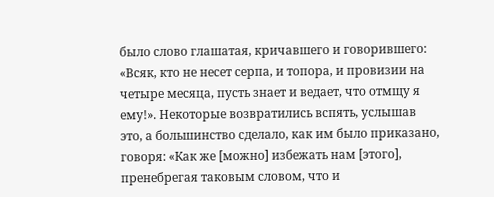было слово глашатая, кричавшего и говорившего: «Всяк, кто не несет серпа, и топора, и провизии на четыре месяца, пусть знает и ведает, что отмщу я ему!». Некоторые возвратились вспять, услышав это, а большинство сделало, как им было приказано, говоря: «Как же [можно] избежать нам [этого], пренебрегая таковым словом, что и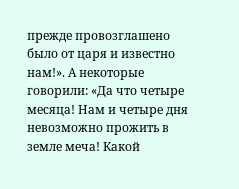прежде провозглашено было от царя и известно нам!». А некоторые говорили: «Да что четыре месяца! Нам и четыре дня невозможно прожить в земле меча! Какой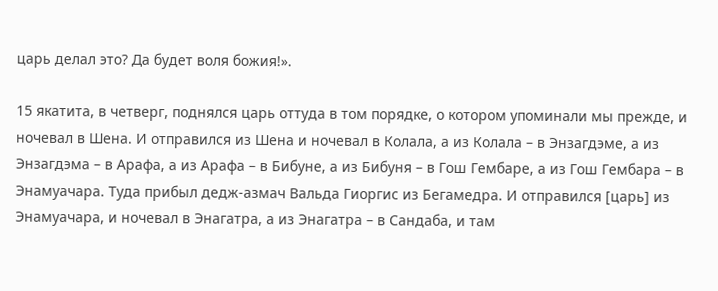царь делал это? Да будет воля божия!».

15 якатита, в четверг, поднялся царь оттуда в том порядке, о котором упоминали мы прежде, и ночевал в Шена. И отправился из Шена и ночевал в Колала, а из Колала – в Энзагдэме, а из Энзагдэма – в Арафа, а из Арафа – в Бибуне, а из Бибуня – в Гош Гембаре, а из Гош Гембара – в Энамуачара. Туда прибыл дедж-азмач Вальда Гиоргис из Бегамедра. И отправился [царь] из Энамуачара, и ночевал в Энагатра, а из Энагатра – в Сандаба, и там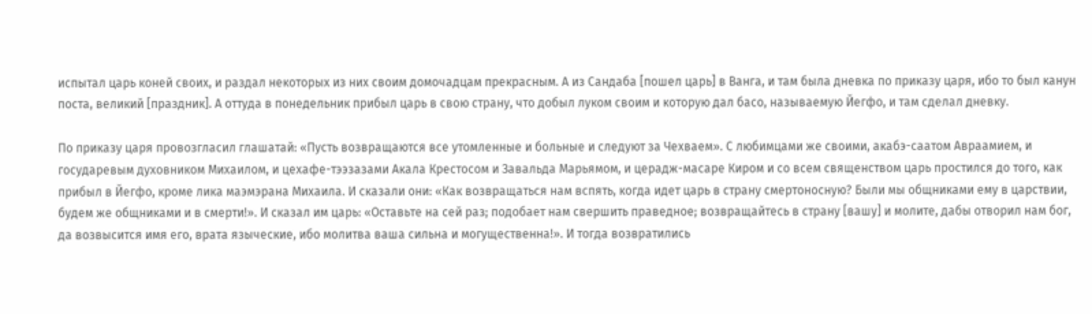испытал царь коней своих, и раздал некоторых из них своим домочадцам прекрасным. А из Сандаба [пошел царь] в Ванга, и там была дневка по приказу царя, ибо то был канун поста, великий [праздник]. А оттуда в понедельник прибыл царь в свою страну, что добыл луком своим и которую дал басо, называемую Йегфо, и там сделал дневку.

По приказу царя провозгласил глашатай: «Пусть возвращаются все утомленные и больные и следуют за Чехваем». С любимцами же своими, акабэ-саатом Авраамием, и государевым духовником Михаилом, и цехафе-тээзазами Акала Крестосом и Завальда Марьямом, и церадж-масаре Киром и со всем священством царь простился до того, как прибыл в Йегфо, кроме лика маэмэрана Михаила. И сказали они: «Как возвращаться нам вспять, когда идет царь в страну смертоносную? Были мы общниками ему в царствии, будем же общниками и в смерти!». И сказал им царь: «Оставьте на сей раз; подобает нам свершить праведное; возвращайтесь в страну [вашу] и молите, дабы отворил нам бог, да возвысится имя его, врата языческие, ибо молитва ваша сильна и могущественна!». И тогда возвратились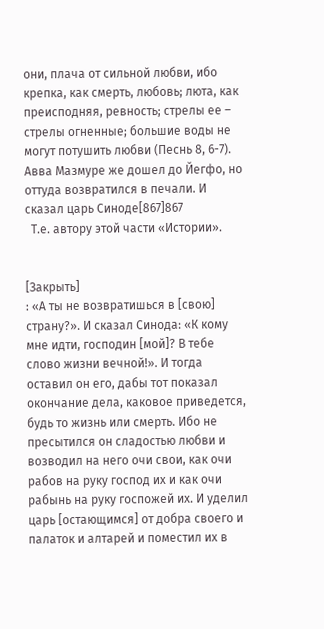они, плача от сильной любви, ибо крепка, как смерть, любовь; люта, как преисподняя, ревность; стрелы ее – стрелы огненные; большие воды не могут потушить любви (Песнь 8, 6-7). Авва Мазмуре же дошел до Йегфо, но оттуда возвратился в печали. И сказал царь Синоде[867]867
  Т.е. автору этой части «Истории».


[Закрыть]
: «А ты не возвратишься в [свою] страну?». И сказал Синода: «К кому мне идти, господин [мой]? В тебе слово жизни вечной!». И тогда оставил он его, дабы тот показал окончание дела, каковое приведется, будь то жизнь или смерть. Ибо не пресытился он сладостью любви и возводил на него очи свои, как очи рабов на руку господ их и как очи рабынь на руку госпожей их. И уделил царь [остающимся] от добра своего и палаток и алтарей и поместил их в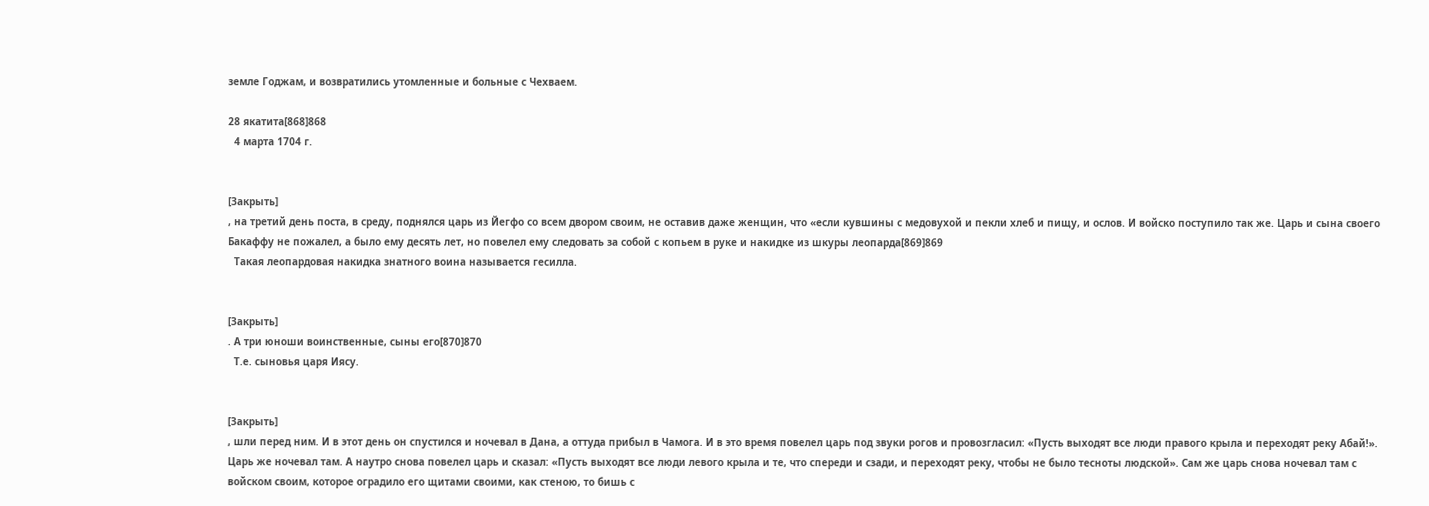земле Годжам, и возвратились утомленные и больные с Чехваем.

28 якатита[868]868
  4 марта 1704 г.


[Закрыть]
, на третий день поста, в среду, поднялся царь из Йегфо со всем двором своим, не оставив даже женщин, что «если кувшины с медовухой и пекли хлеб и пищу, и ослов. И войско поступило так же. Царь и сына своего Бакаффу не пожалел, а было ему десять лет, но повелел ему следовать за собой с копьем в руке и накидке из шкуры леопарда[869]869
  Такая леопардовая накидка знатного воина называется гесилла.


[Закрыть]
. А три юноши воинственные, сыны его[870]870
  Т.е. сыновья царя Иясу.


[Закрыть]
, шли перед ним. И в этот день он спустился и ночевал в Дана, а оттуда прибыл в Чамога. И в это время повелел царь под звуки рогов и провозгласил: «Пусть выходят все люди правого крыла и переходят реку Абай!». Царь же ночевал там. А наутро снова повелел царь и сказал: «Пусть выходят все люди левого крыла и те, что спереди и сзади, и переходят реку, чтобы не было тесноты людской». Сам же царь снова ночевал там с войском своим, которое оградило его щитами своими, как стеною, то бишь с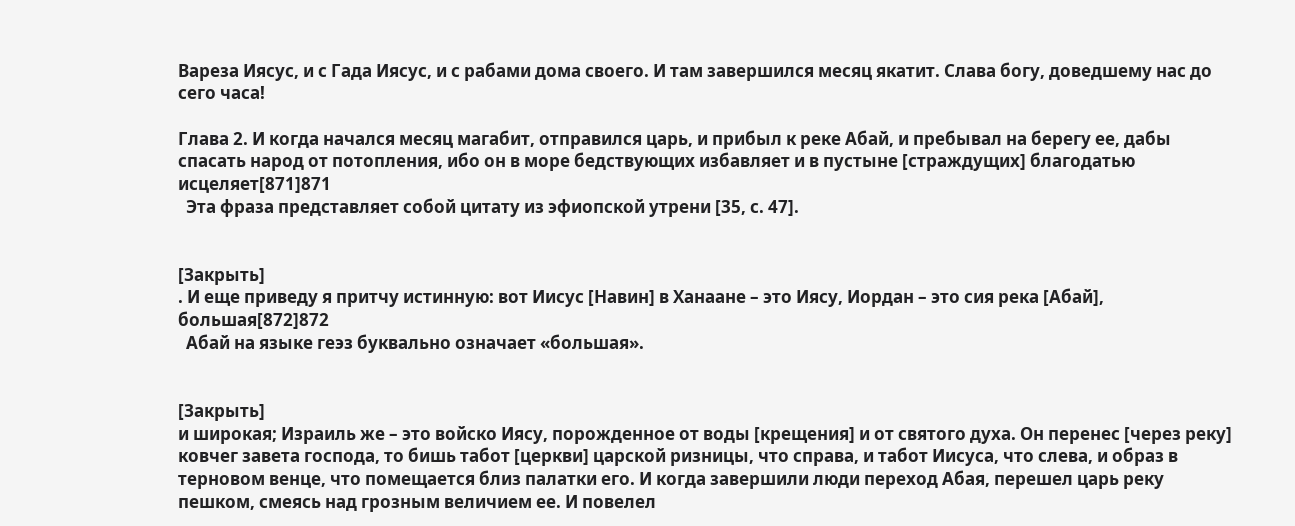Вареза Иясус, и с Гада Иясус, и с рабами дома своего. И там завершился месяц якатит. Слава богу, доведшему нас до сего часа!

Глава 2. И когда начался месяц магабит, отправился царь, и прибыл к реке Абай, и пребывал на берегу ее, дабы спасать народ от потопления, ибо он в море бедствующих избавляет и в пустыне [страждущих] благодатью исцеляет[871]871
  Эта фраза представляет собой цитату из эфиопской утрени [35, с. 47].


[Закрыть]
. И еще приведу я притчу истинную: вот Иисус [Навин] в Ханаане – это Иясу, Иордан – это сия река [Абай], большая[872]872
  Абай на языке геэз буквально означает «большая».


[Закрыть]
и широкая; Израиль же – это войско Иясу, порожденное от воды [крещения] и от святого духа. Он перенес [через реку] ковчег завета господа, то бишь табот [церкви] царской ризницы, что справа, и табот Иисуса, что слева, и образ в терновом венце, что помещается близ палатки его. И когда завершили люди переход Абая, перешел царь реку пешком, смеясь над грозным величием ее. И повелел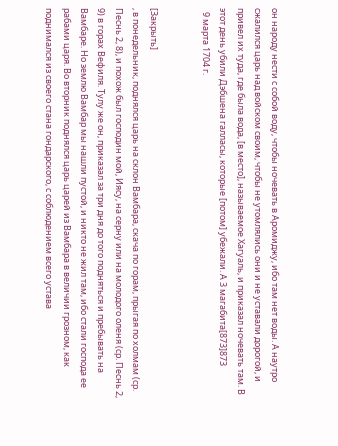он народу нести с собой воду, чтобы ночевать в Аромиджу, ибо там нет воды. А наутро сжалился царь над войском своим, чтобы не утомлялись они и не уставали дорогой, и привел их туда, где была вода, [в место], называемое Хагуаль, и приказал ночевать там. В этот день убили Дэбшена галласы, которые [потом] убежали. А 3 магабита[873]873
  9 марта 1704 г.


[Закрыть]
, в понедельник, поднялся царь на склон Вамбара, скача по горам, прыгая по холмам (ср. Песнь 2, 8), и похож был господин мой, Иясу, на серну или на молодого оленя (ср. Песнь 2, 9) в горах Вефиля. Тулу же он, приказал за три дня до того подняться и пребывать на Вамбаре. Но землю Вамбар мы нашли пустой, и никто не жил там, ибо стали господа ее рабами царя. Во вторник поднялся царь царей из Вамбара в величии грозном, как поднимался из своего стана гондарского, с соблюдением всего устава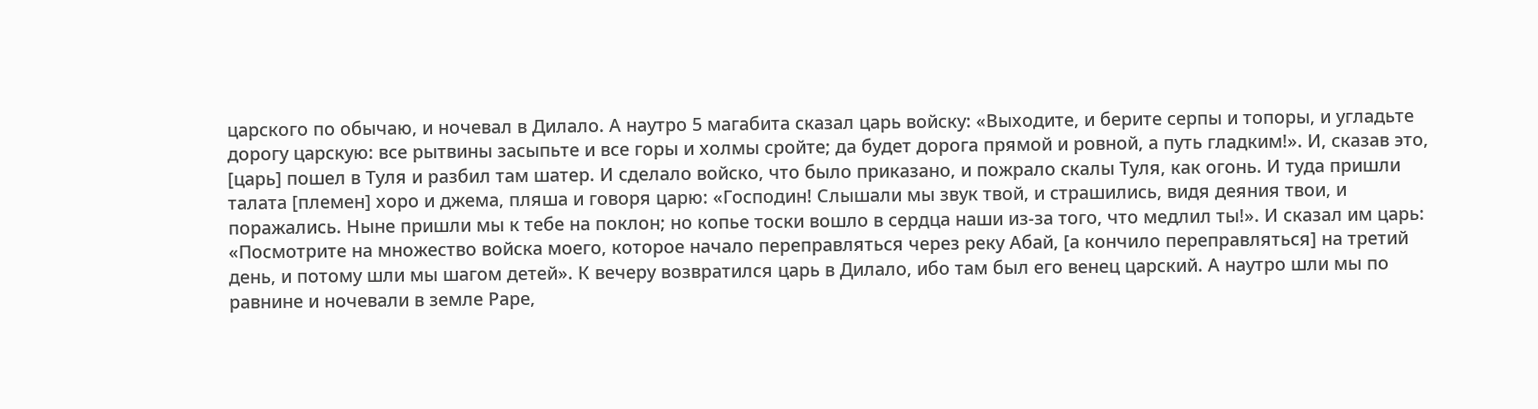царского по обычаю, и ночевал в Дилало. А наутро 5 магабита сказал царь войску: «Выходите, и берите серпы и топоры, и угладьте дорогу царскую: все рытвины засыпьте и все горы и холмы сройте; да будет дорога прямой и ровной, а путь гладким!». И, сказав это, [царь] пошел в Туля и разбил там шатер. И сделало войско, что было приказано, и пожрало скалы Туля, как огонь. И туда пришли талата [племен] хоро и джема, пляша и говоря царю: «Господин! Слышали мы звук твой, и страшились, видя деяния твои, и поражались. Ныне пришли мы к тебе на поклон; но копье тоски вошло в сердца наши из-за того, что медлил ты!». И сказал им царь: «Посмотрите на множество войска моего, которое начало переправляться через реку Абай, [а кончило переправляться] на третий день, и потому шли мы шагом детей». К вечеру возвратился царь в Дилало, ибо там был его венец царский. А наутро шли мы по равнине и ночевали в земле Раре,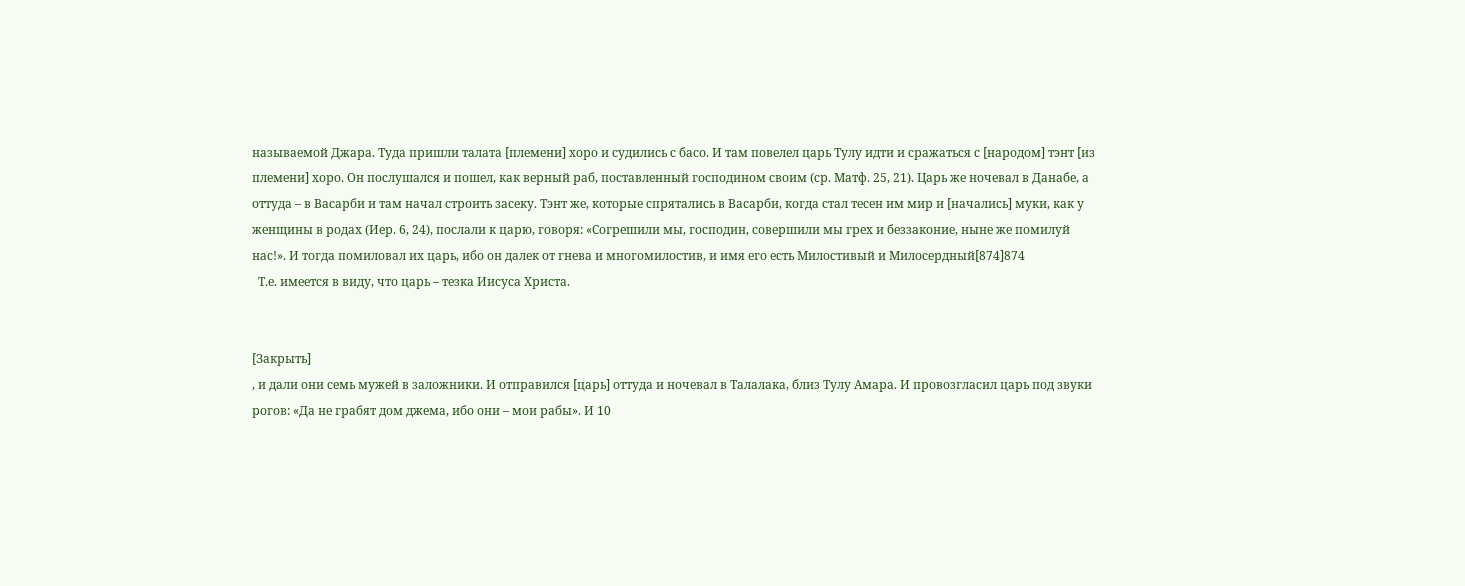называемой Джара. Туда пришли талата [племени] хоро и судились с басо. И там повелел царь Тулу идти и сражаться с [народом] тэнт [из племени] хоро. Он послушался и пошел, как верный раб, поставленный господином своим (ср. Матф. 25, 21). Царь же ночевал в Данабе, а оттуда – в Васарби и там начал строить засеку. Тэнт же, которые спрятались в Васарби, когда стал тесен им мир и [начались] муки, как у женщины в родах (Иер. 6, 24), послали к царю, говоря: «Согрешили мы, господин, совершили мы грех и беззаконие, ныне же помилуй нас!». И тогда помиловал их царь, ибо он далек от гнева и многомилостив, и имя его есть Милостивый и Милосердный[874]874
  Т.е. имеется в виду, что царь – тезка Иисуса Христа.


[Закрыть]
, и дали они семь мужей в заложники. И отправился [царь] оттуда и ночевал в Талалака, близ Тулу Амара. И провозгласил царь под звуки рогов: «Да не грабят дом джема, ибо они – мои рабы». И 10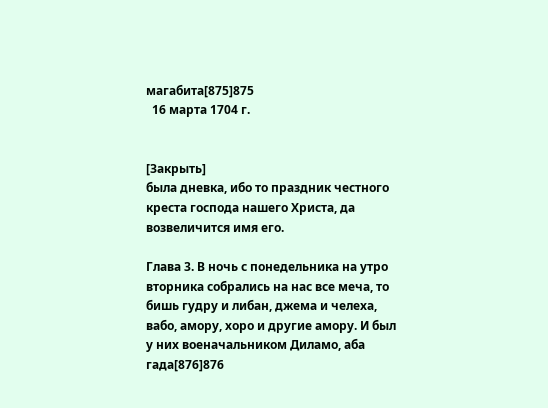магабита[875]875
  16 марта 1704 г.


[Закрыть]
была дневка, ибо то праздник честного креста господа нашего Христа, да возвеличится имя его.

Глава 3. В ночь с понедельника на утро вторника собрались на нас все меча, то бишь гудру и либан, джема и челеха, вабо, амору, хоро и другие амору. И был у них военачальником Диламо, аба гада[876]876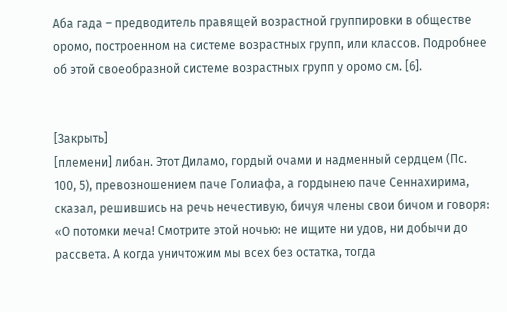Аба гада – предводитель правящей возрастной группировки в обществе оромо, построенном на системе возрастных групп, или классов. Подробнее об этой своеобразной системе возрастных групп у оромо см. [6].


[Закрыть]
[племени] либан. Этот Диламо, гордый очами и надменный сердцем (Пс. 100, 5), превозношением паче Голиафа, а гордынею паче Сеннахирима, сказал, решившись на речь нечестивую, бичуя члены свои бичом и говоря: «О потомки меча! Смотрите этой ночью: не ищите ни удов, ни добычи до рассвета. А когда уничтожим мы всех без остатка, тогда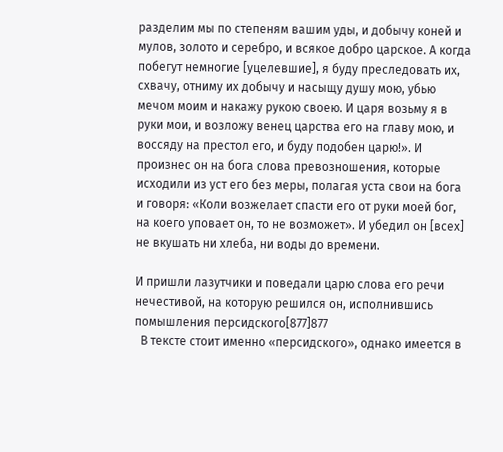разделим мы по степеням вашим уды, и добычу коней и мулов, золото и серебро, и всякое добро царское. А когда побегут немногие [уцелевшие], я буду преследовать их, схвачу, отниму их добычу и насыщу душу мою, убью мечом моим и накажу рукою своею. И царя возьму я в руки мои, и возложу венец царства его на главу мою, и воссяду на престол его, и буду подобен царю!». И произнес он на бога слова превозношения, которые исходили из уст его без меры, полагая уста свои на бога и говоря: «Коли возжелает спасти его от руки моей бог, на коего уповает он, то не возможет». И убедил он [всех] не вкушать ни хлеба, ни воды до времени.

И пришли лазутчики и поведали царю слова его речи нечестивой, на которую решился он, исполнившись помышления персидского[877]877
  В тексте стоит именно «персидского», однако имеется в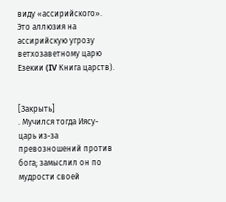виду «ассирийского». Это аллюзия на ассирийскую угрозу ветхозаветному царю Езекии (IV Книга царств).


[Закрыть]
. Мучился тогда Иясу-царь из-за превозношений против бога; замыслил он по мудрости своей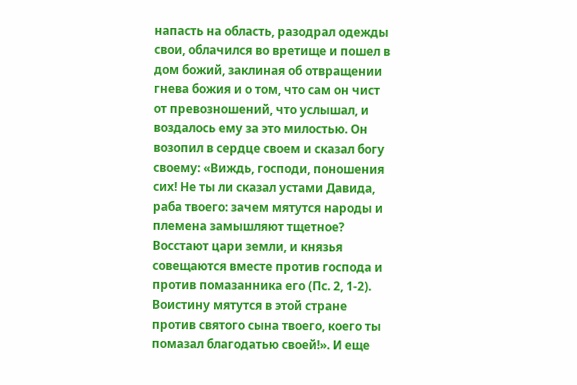напасть на область, разодрал одежды свои, облачился во вретище и пошел в дом божий, заклиная об отвращении гнева божия и о том, что сам он чист от превозношений, что услышал, и воздалось ему за это милостью. Он возопил в сердце своем и сказал богу своему: «Виждь, господи, поношения сих! Не ты ли сказал устами Давида, раба твоего: зачем мятутся народы и племена замышляют тщетное? Восстают цари земли, и князья совещаются вместе против господа и против помазанника его (Пс. 2, 1-2). Воистину мятутся в этой стране против святого сына твоего, коего ты помазал благодатью своей!». И еще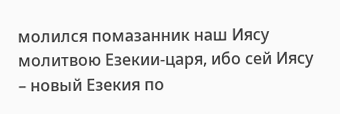молился помазанник наш Иясу молитвою Езекии-царя, ибо сей Иясу – новый Езекия по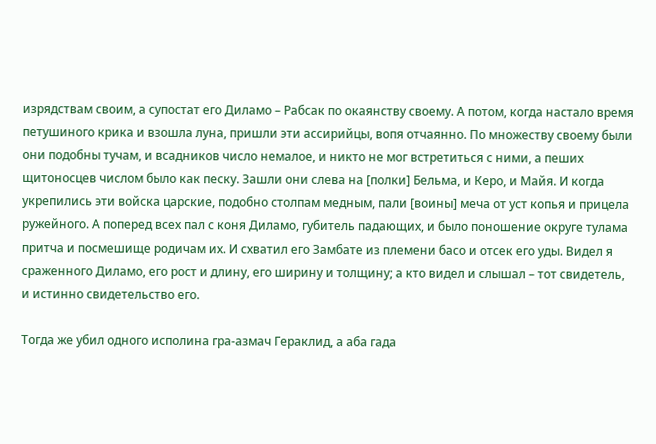изрядствам своим, а супостат его Диламо – Рабсак по окаянству своему. А потом, когда настало время петушиного крика и взошла луна, пришли эти ассирийцы, вопя отчаянно. По множеству своему были они подобны тучам, и всадников число немалое, и никто не мог встретиться с ними, а пеших щитоносцев числом было как песку. Зашли они слева на [полки] Бельма, и Керо, и Майя. И когда укрепились эти войска царские, подобно столпам медным, пали [воины] меча от уст копья и прицела ружейного. А поперед всех пал с коня Диламо, губитель падающих, и было поношение округе тулама притча и посмешище родичам их. И схватил его Замбате из племени басо и отсек его уды. Видел я сраженного Диламо, его рост и длину, его ширину и толщину; а кто видел и слышал – тот свидетель, и истинно свидетельство его.

Тогда же убил одного исполина гра-азмач Гераклид, а аба гада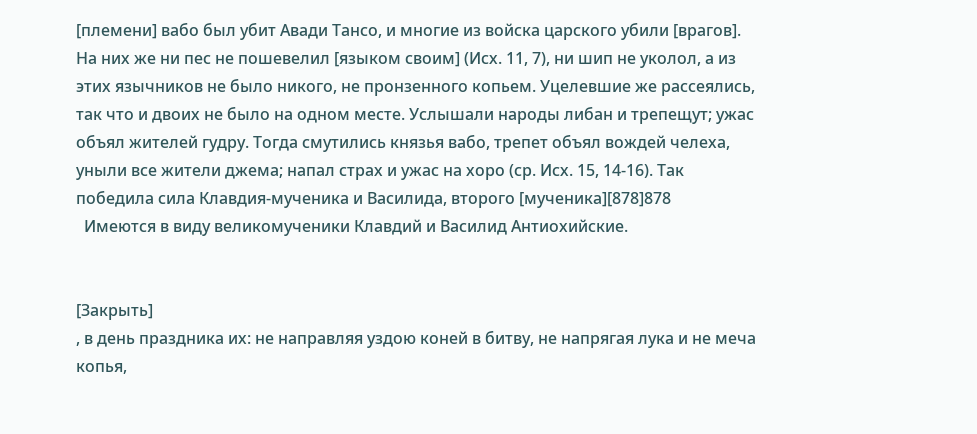[племени] вабо был убит Авади Тансо, и многие из войска царского убили [врагов]. На них же ни пес не пошевелил [языком своим] (Исх. 11, 7), ни шип не уколол, а из этих язычников не было никого, не пронзенного копьем. Уцелевшие же рассеялись, так что и двоих не было на одном месте. Услышали народы либан и трепещут; ужас объял жителей гудру. Тогда смутились князья вабо, трепет объял вождей челеха, уныли все жители джема; напал страх и ужас на хоро (ср. Исх. 15, 14-16). Так победила сила Клавдия-мученика и Василида, второго [мученика][878]878
  Имеются в виду великомученики Клавдий и Василид Антиохийские.


[Закрыть]
, в день праздника их: не направляя уздою коней в битву, не напрягая лука и не меча копья,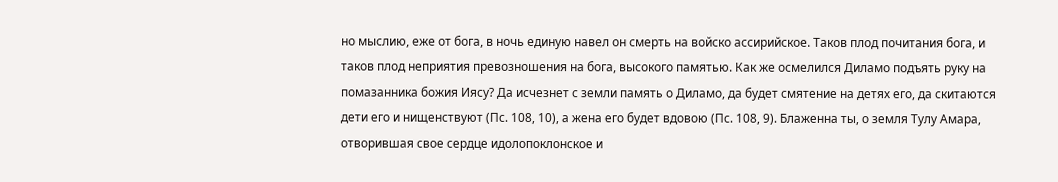но мыслию, еже от бога, в ночь единую навел он смерть на войско ассирийское. Таков плод почитания бога, и таков плод неприятия превозношения на бога, высокого памятью. Как же осмелился Диламо подъять руку на помазанника божия Иясу? Да исчезнет с земли память о Диламо, да будет смятение на детях его, да скитаются дети его и нищенствуют (Пс. 108, 10), а жена его будет вдовою (Пс. 108, 9). Блаженна ты, о земля Тулу Амара, отворившая свое сердце идолопоклонское и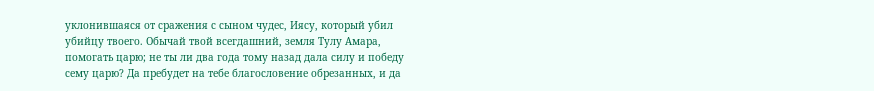уклонившаяся от сражения с сыном чудес, Иясу, который убил убийцу твоего. Обычай твой всегдашний, земля Тулу Амара, помогать царю; не ты ли два года тому назад дала силу и победу сему царю? Да пребудет на тебе благословение обрезанных, и да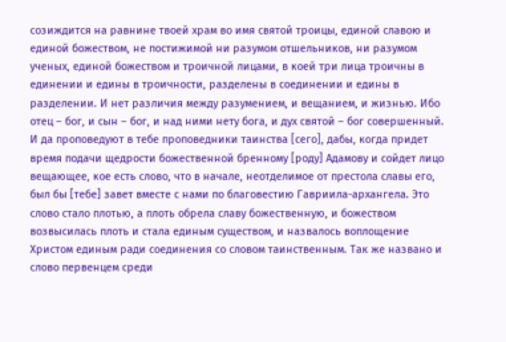созиждится на равнине твоей храм во имя святой троицы, единой славою и единой божеством, не постижимой ни разумом отшельников, ни разумом ученых, единой божеством и троичной лицами, в коей три лица троичны в единении и едины в троичности, разделены в соединении и едины в разделении. И нет различия между разумением, и вещанием, и жизнью. Ибо отец – бог, и сын – бог, и над ними нету бога, и дух святой – бог совершенный. И да проповедуют в тебе проповедники таинства [сего], дабы, когда придет время подачи щедрости божественной бренному [роду] Адамову и сойдет лицо вещающее, кое есть слово, что в начале, неотделимое от престола славы его, был бы [тебе] завет вместе с нами по благовестию Гавриила-архангела. Это слово стало плотью, а плоть обрела славу божественную, и божеством возвысилась плоть и стала единым существом, и назвалось воплощение Христом единым ради соединения со словом таинственным. Так же названо и слово первенцем среди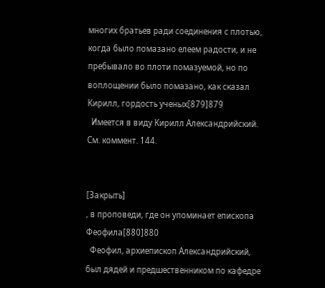многих братьев ради соединения с плотью, когда было помазано елеем радости, и не пребывало во плоти помазуемой, но по воплощении было помазано, как сказал Кирилл, гордость ученых[879]879
  Имеется в виду Кирилл Александрийский. См. коммент. 144.


[Закрыть]
, в проповеди, где он упоминает епископа Феофила[880]880
  Феофил, архиепископ Александрийский, был дядей и предшественником по кафедре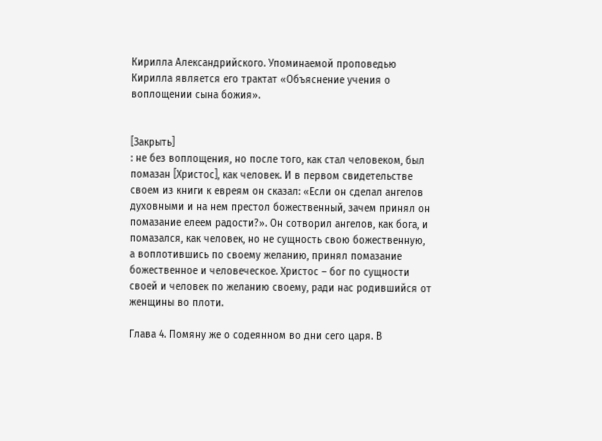Кирилла Александрийского. Упоминаемой проповедью Кирилла является его трактат «Объяснение учения о воплощении сына божия».


[Закрыть]
: не без воплощения, но после того, как стал человеком, был помазан [Христос], как человек. И в первом свидетельстве своем из книги к евреям он сказал: «Если он сделал ангелов духовными и на нем престол божественный, зачем принял он помазание елеем радости?». Он сотворил ангелов, как бога, и помазался, как человек, но не сущность свою божественную, а воплотившись по своему желанию, принял помазание божественное и человеческое. Христос – бог по сущности своей и человек по желанию своему, ради нас родившийся от женщины во плоти.

Глава 4. Помяну же о содеянном во дни сего царя. В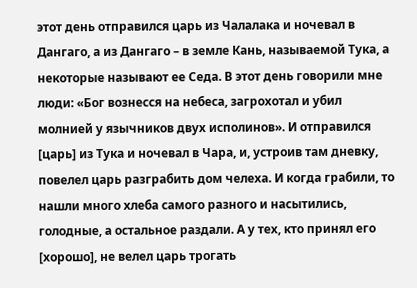этот день отправился царь из Чалалака и ночевал в Дангаго, а из Дангаго – в земле Кань, называемой Тука, а некоторые называют ее Седа. В этот день говорили мне люди: «Бог вознесся на небеса, загрохотал и убил молнией у язычников двух исполинов». И отправился [царь] из Тука и ночевал в Чара, и, устроив там дневку, повелел царь разграбить дом челеха. И когда грабили, то нашли много хлеба самого разного и насытились, голодные, а остальное раздали. А у тех, кто принял его [хорошо], не велел царь трогать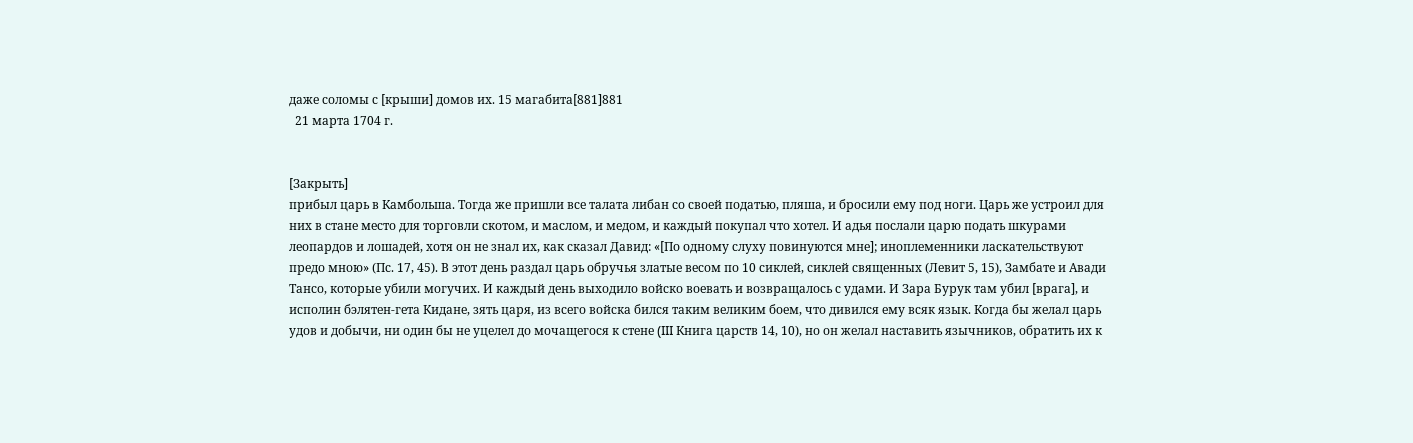даже соломы с [крыши] домов их. 15 магабита[881]881
  21 марта 1704 г.


[Закрыть]
прибыл царь в Камбольша. Тогда же пришли все талата либан со своей податью, пляша, и бросили ему под ноги. Царь же устроил для них в стане место для торговли скотом, и маслом, и медом, и каждый покупал что хотел. И адья послали царю подать шкурами леопардов и лошадей, хотя он не знал их, как сказал Давид: «[По одному слуху повинуются мне]; иноплеменники ласкательствуют предо мною» (Пс. 17, 45). В этот день раздал царь обручья златые весом по 10 сиклей, сиклей священных (Левит 5, 15), Замбате и Авади Тансо, которые убили могучих. И каждый день выходило войско воевать и возвращалось с удами. И Зара Бурук там убил [врага], и исполин бэлятен-гета Кидане, зять царя, из всего войска бился таким великим боем, что дивился ему всяк язык. Когда бы желал царь удов и добычи, ни один бы не уцелел до мочащегося к стене (III Книга царств 14, 10), но он желал наставить язычников, обратить их к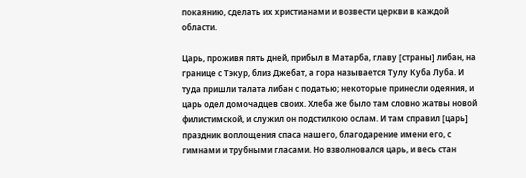покаянию, сделать их христианами и возвести церкви в каждой области.

Царь, проживя пять дней, прибыл в Матарба, главу [страны] либан, на границе с Тэкур, близ Джебат, а гора называется Тулу Куба Луба. И туда пришли талата либан с податью; некоторые принесли одеяния, и царь одел домочадцев своих. Хлеба же было там словно жатвы новой филистимской, и служил он подстилкою ослам. И там справил [царь] праздник воплощения спаса нашего, благодарение имени его, с гимнами и трубными гласами. Но взволновался царь, и весь стан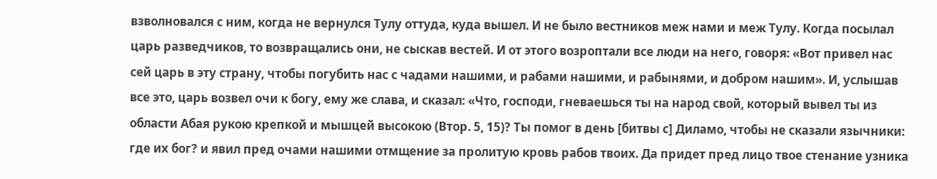взволновался с ним, когда не вернулся Тулу оттуда, куда вышел. И не было вестников меж нами и меж Тулу. Когда посылал царь разведчиков, то возвращались они, не сыскав вестей. И от этого возроптали все люди на него, говоря: «Вот привел нас сей царь в эту страну, чтобы погубить нас с чадами нашими, и рабами нашими, и рабынями, и добром нашим». И, услышав все это, царь возвел очи к богу, ему же слава, и сказал: «Что, господи, гневаешься ты на народ свой, который вывел ты из области Абая рукою крепкой и мышцей высокою (Втор. 5, 15)? Ты помог в день [битвы с] Диламо, чтобы не сказали язычники: где их бог? и явил пред очами нашими отмщение за пролитую кровь рабов твоих. Да придет пред лицо твое стенание узника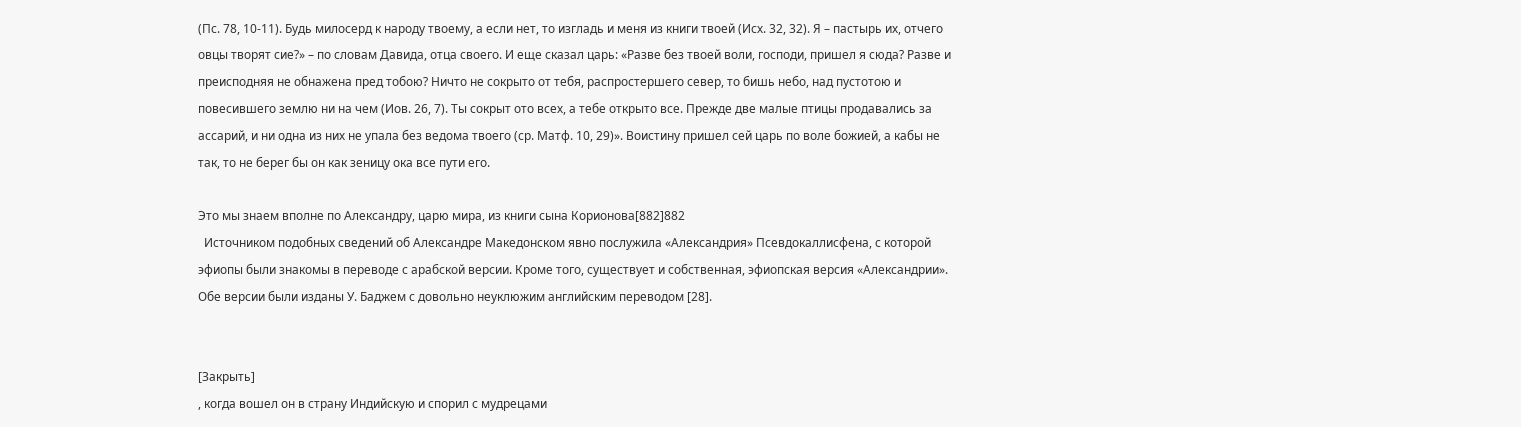(Пс. 78, 10-11). Будь милосерд к народу твоему, а если нет, то изгладь и меня из книги твоей (Исх. 32, 32). Я – пастырь их, отчего овцы творят сие?» – по словам Давида, отца своего. И еще сказал царь: «Разве без твоей воли, господи, пришел я сюда? Разве и преисподняя не обнажена пред тобою? Ничто не сокрыто от тебя, распростершего север, то бишь небо, над пустотою и повесившего землю ни на чем (Иов. 26, 7). Ты сокрыт ото всех, а тебе открыто все. Прежде две малые птицы продавались за ассарий, и ни одна из них не упала без ведома твоего (ср. Матф. 10, 29)». Воистину пришел сей царь по воле божией, а кабы не так, то не берег бы он как зеницу ока все пути его.

Это мы знаем вполне по Александру, царю мира, из книги сына Корионова[882]882
  Источником подобных сведений об Александре Македонском явно послужила «Александрия» Псевдокаллисфена, с которой эфиопы были знакомы в переводе с арабской версии. Кроме того, существует и собственная, эфиопская версия «Александрии». Обе версии были изданы У. Баджем с довольно неуклюжим английским переводом [28].


[Закрыть]
, когда вошел он в страну Индийскую и спорил с мудрецами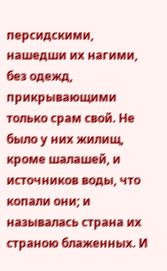персидскими, нашедши их нагими, без одежд, прикрывающими только срам свой. Не было у них жилищ, кроме шалашей, и источников воды, что копали они; и называлась страна их страною блаженных. И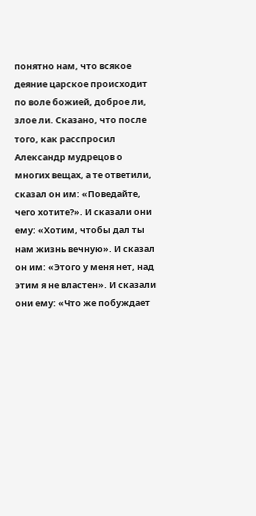понятно нам, что всякое деяние царское происходит по воле божией, доброе ли, злое ли. Сказано, что после того, как расспросил Александр мудрецов о многих вещах, а те ответили, сказал он им: «Поведайте, чего хотите?». И сказали они ему: «Хотим, чтобы дал ты нам жизнь вечную». И сказал он им: «Этого у меня нет, над этим я не властен». И сказали они ему: «Что же побуждает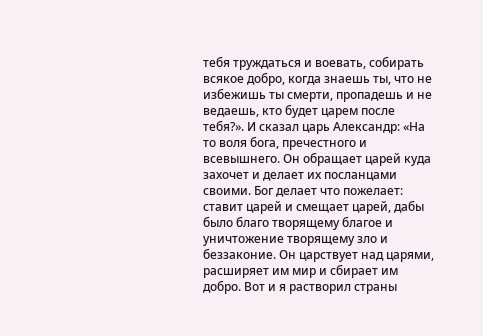тебя труждаться и воевать, собирать всякое добро, когда знаешь ты, что не избежишь ты смерти, пропадешь и не ведаешь, кто будет царем после тебя?». И сказал царь Александр: «На то воля бога, пречестного и всевышнего. Он обращает царей куда захочет и делает их посланцами своими. Бог делает что пожелает: ставит царей и смещает царей, дабы было благо творящему благое и уничтожение творящему зло и беззаконие. Он царствует над царями, расширяет им мир и сбирает им добро. Вот и я растворил страны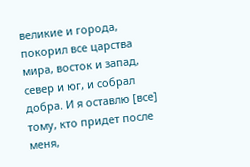великие и города, покорил все царства мира, восток и запад, север и юг, и собрал добра. И я оставлю [все] тому, кто придет после меня,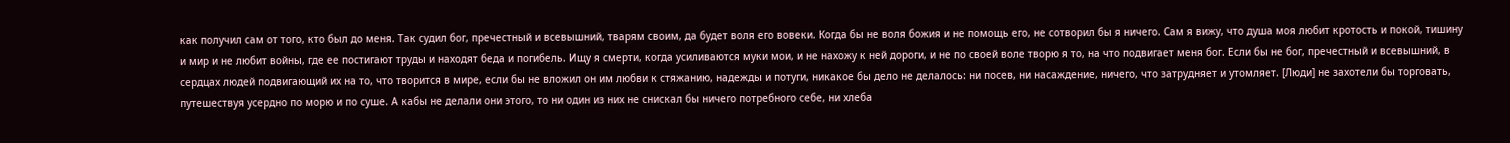как получил сам от того, кто был до меня. Так судил бог, пречестный и всевышний, тварям своим, да будет воля его вовеки. Когда бы не воля божия и не помощь его, не сотворил бы я ничего. Сам я вижу, что душа моя любит кротость и покой, тишину и мир и не любит войны, где ее постигают труды и находят беда и погибель. Ищу я смерти, когда усиливаются муки мои, и не нахожу к ней дороги, и не по своей воле творю я то, на что подвигает меня бог. Если бы не бог, пречестный и всевышний, в сердцах людей подвигающий их на то, что творится в мире, если бы не вложил он им любви к стяжанию, надежды и потуги, никакое бы дело не делалось: ни посев, ни насаждение, ничего, что затрудняет и утомляет. [Люди] не захотели бы торговать, путешествуя усердно по морю и по суше. А кабы не делали они этого, то ни один из них не снискал бы ничего потребного себе, ни хлеба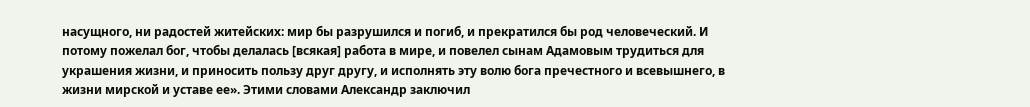насущного, ни радостей житейских: мир бы разрушился и погиб, и прекратился бы род человеческий. И потому пожелал бог, чтобы делалась [всякая] работа в мире, и повелел сынам Адамовым трудиться для украшения жизни, и приносить пользу друг другу, и исполнять эту волю бога пречестного и всевышнего, в жизни мирской и уставе ее». Этими словами Александр заключил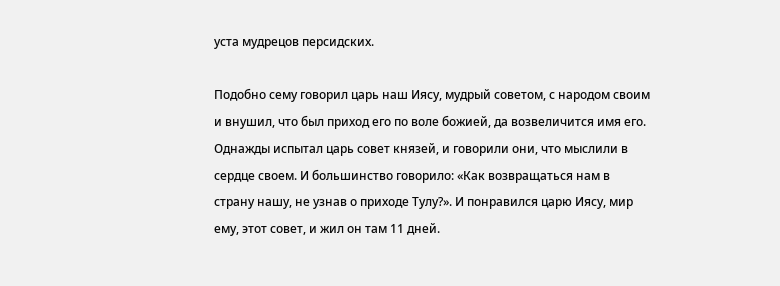уста мудрецов персидских.

Подобно сему говорил царь наш Иясу, мудрый советом, с народом своим и внушил, что был приход его по воле божией, да возвеличится имя его. Однажды испытал царь совет князей, и говорили они, что мыслили в сердце своем. И большинство говорило: «Как возвращаться нам в страну нашу, не узнав о приходе Тулу?». И понравился царю Иясу, мир ему, этот совет, и жил он там 11 дней.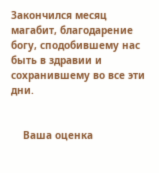Закончился месяц магабит, благодарение богу, сподобившему нас быть в здравии и сохранившему во все эти дни.


    Ваша оценка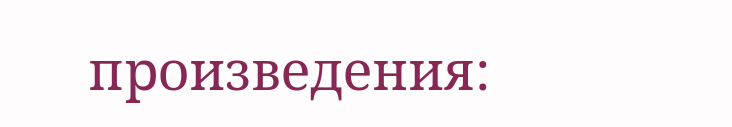произведения: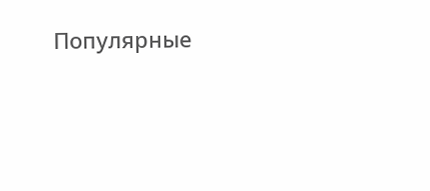Популярные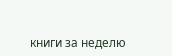книги за неделю